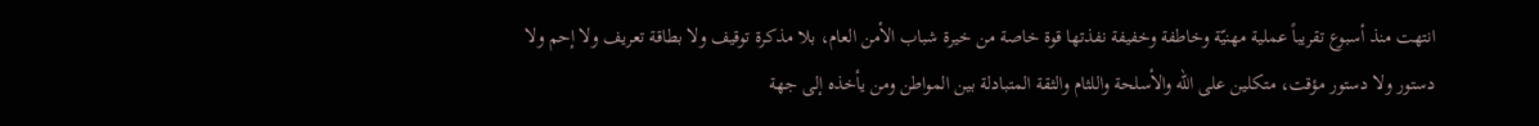انتهت منذ أسبوع تقريباً عملية مهنيّة وخاطفة وخفيفة نفذتها قوة خاصة من خيرة شباب الأمن العام، بلا مذكرة توقيف ولا بطاقة تعريف ولا إحم ولا دستور ولا دستور مؤقت، متكلين على الله والأسلحة واللثام والثقة المتبادلة بين المواطن ومن يأخذه إلى جهة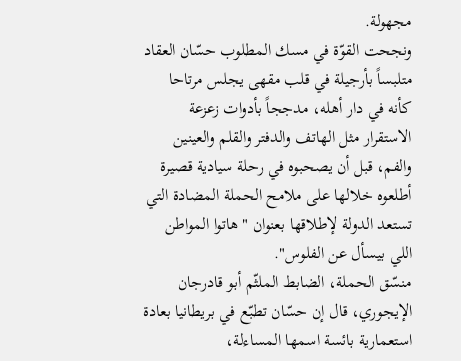مجهولة.
ونجحت القوّة في مسك المطلوب حسّان العقاد متلبساً بأرجيلة في قلب مقهى يجلس مرتاحا كأنه في دار أهله، مدججاً بأدوات زعزعة الاستقرار مثل الهاتف والدفتر والقلم والعينين والفم، قبل أن يصحبوه في رحلة سيادية قصيرة أطلعوه خلالها على ملامح الحملة المضادة التي تستعد الدولة لإطلاقها بعنوان "هاتوا المواطن اللي بيسأل عن الفلوس".
منسّق الحملة، الضابط الملثّم أبو قادرجان الإيجوري، قال إن حسّان تطبّع في بريطانيا بعادة استعمارية بائسة اسمها المساءلة،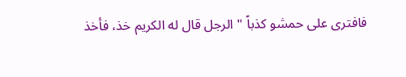فافترى على حمشو كذباً "الرجل قال له الكريم خذ، فأخذ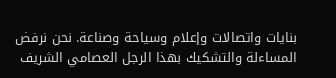بنايات واتصالات وإعلام وسياحة وصناعة. نحن نرفض المساءلة والتشكيك بهذا الرجل العصامي الشريف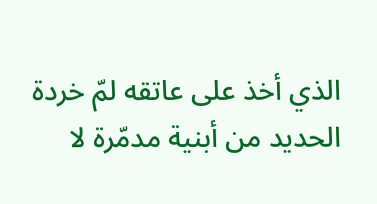الذي أخذ على عاتقه لمّ خردة الحديد من أبنية مدمّرة لا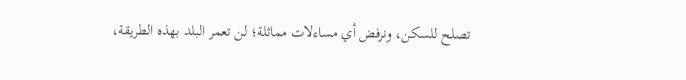تصلح للسكن، ونرفض أي مساءلات مماثلة؛ لن تعمر البلد بهذه الطريقة،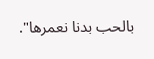بالحب بدنا نعمرها".